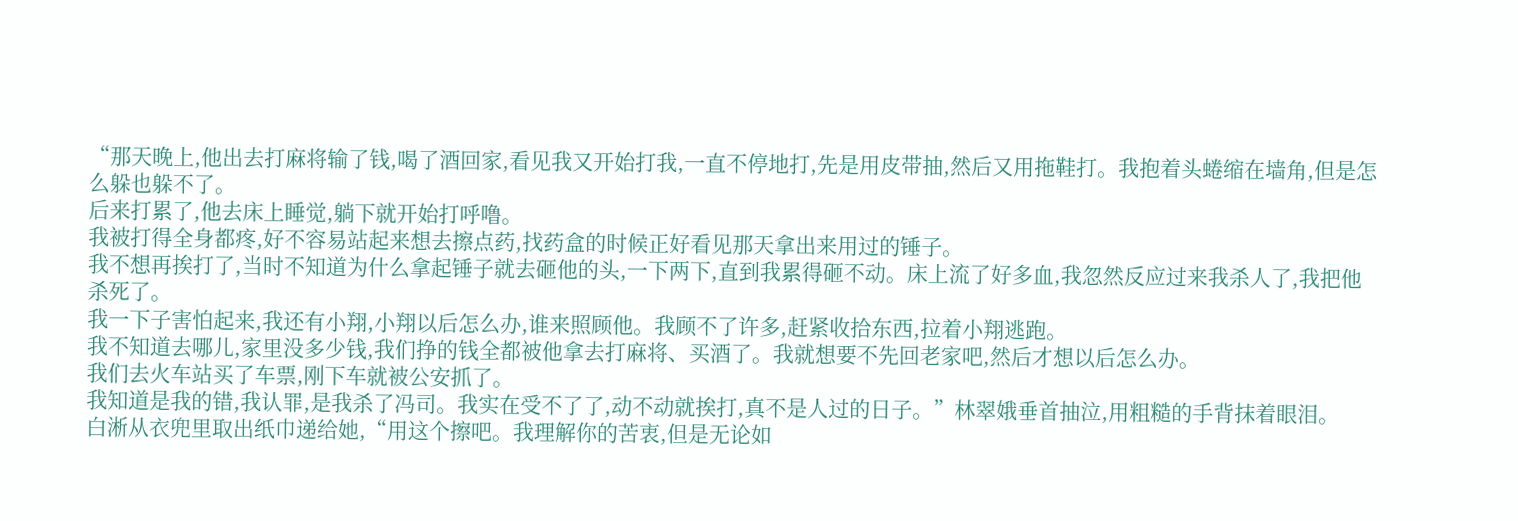“那天晚上,他出去打麻将输了钱,喝了酒回家,看见我又开始打我,一直不停地打,先是用皮带抽,然后又用拖鞋打。我抱着头蜷缩在墙角,但是怎么躲也躲不了。
后来打累了,他去床上睡觉,躺下就开始打呼噜。
我被打得全身都疼,好不容易站起来想去擦点药,找药盒的时候正好看见那天拿出来用过的锤子。
我不想再挨打了,当时不知道为什么拿起锤子就去砸他的头,一下两下,直到我累得砸不动。床上流了好多血,我忽然反应过来我杀人了,我把他杀死了。
我一下子害怕起来,我还有小翔,小翔以后怎么办,谁来照顾他。我顾不了许多,赶紧收拾东西,拉着小翔逃跑。
我不知道去哪儿,家里没多少钱,我们挣的钱全都被他拿去打麻将、买酒了。我就想要不先回老家吧,然后才想以后怎么办。
我们去火车站买了车票,刚下车就被公安抓了。
我知道是我的错,我认罪,是我杀了冯司。我实在受不了了,动不动就挨打,真不是人过的日子。”林翠娥垂首抽泣,用粗糙的手背抹着眼泪。
白淅从衣兜里取出纸巾递给她,“用这个擦吧。我理解你的苦衷,但是无论如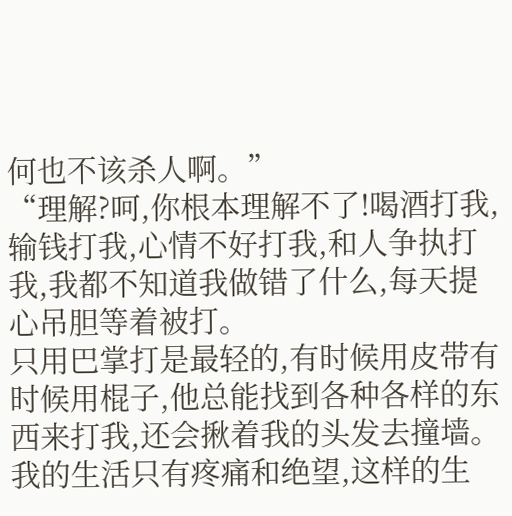何也不该杀人啊。”
“理解?呵,你根本理解不了!喝酒打我,输钱打我,心情不好打我,和人争执打我,我都不知道我做错了什么,每天提心吊胆等着被打。
只用巴掌打是最轻的,有时候用皮带有时候用棍子,他总能找到各种各样的东西来打我,还会揪着我的头发去撞墙。
我的生活只有疼痛和绝望,这样的生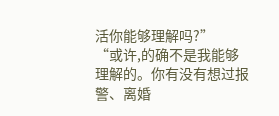活你能够理解吗?”
“或许,的确不是我能够理解的。你有没有想过报警、离婚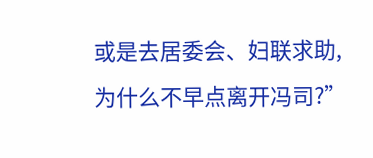或是去居委会、妇联求助,为什么不早点离开冯司?”